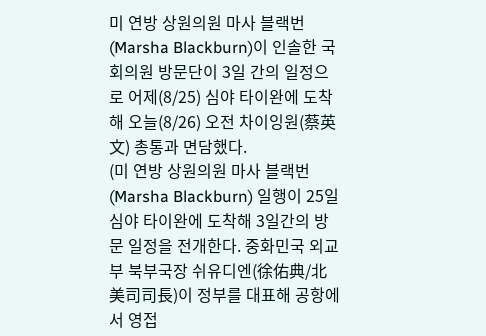미 연방 상원의원 마사 블랙번(Marsha Blackburn)이 인솔한 국회의원 방문단이 3일 간의 일정으로 어제(8/25) 심야 타이완에 도착해 오늘(8/26) 오전 차이잉원(蔡英文) 총통과 면담했다.
(미 연방 상원의원 마사 블랙번(Marsha Blackburn) 일행이 25일 심야 타이완에 도착해 3일간의 방문 일정을 전개한다. 중화민국 외교부 북부국장 쉬유디엔(徐佑典/北美司司長)이 정부를 대표해 공항에서 영접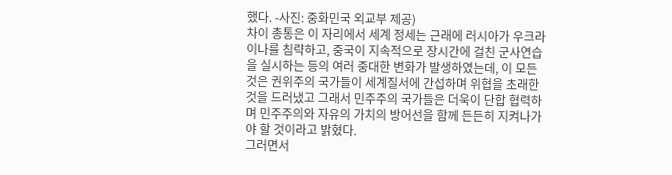했다. -사진: 중화민국 외교부 제공)
차이 총통은 이 자리에서 세계 정세는 근래에 러시아가 우크라이나를 침략하고, 중국이 지속적으로 장시간에 걸친 군사연습을 실시하는 등의 여러 중대한 변화가 발생하였는데, 이 모든 것은 권위주의 국가들이 세계질서에 간섭하며 위협을 초래한 것을 드러냈고 그래서 민주주의 국가들은 더욱이 단합 협력하며 민주주의와 자유의 가치의 방어선을 함께 든든히 지켜나가야 할 것이라고 밝혔다.
그러면서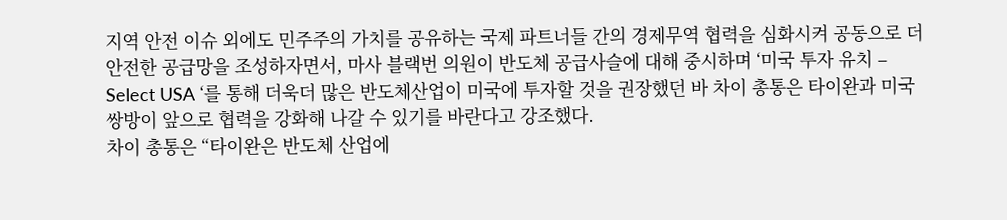지역 안전 이슈 외에도 민주주의 가치를 공유하는 국제 파트너들 간의 경제무역 협력을 심화시켜 공동으로 더 안전한 공급망을 조성하자면서, 마사 블랙번 의원이 반도체 공급사슬에 대해 중시하며 ‘미국 투자 유치 – Select USA ‘를 통해 더욱더 많은 반도체산업이 미국에 투자할 것을 권장했던 바 차이 총통은 타이완과 미국 쌍방이 앞으로 협력을 강화해 나갈 수 있기를 바란다고 강조했다.
차이 총통은 “타이완은 반도체 산업에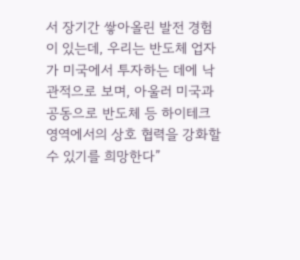서 장기간 쌓아올린 발전 경험이 있는데, 우리는 반도체 업자가 미국에서 투자하는 데에 낙관적으로 보며, 아울러 미국과 공동으로 반도체 등 하이테크 영역에서의 상호 협력을 강화할 수 있기를 희망한다”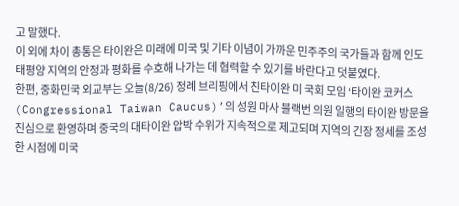고 말했다.
이 외에 차이 총통은 타이완은 미래에 미국 및 기타 이념이 가까운 민주주의 국가들과 함께 인도 태평양 지역의 안정과 평화를 수호해 나가는 데 협력할 수 있기를 바란다고 덧붙였다.
한편, 중화민국 외교부는 오늘(8/26) 정례 브리핑에서 친타이완 미 국회 모임 ‘타이완 코커스(Congressional Taiwan Caucus)’의 성원 마사 블랙번 의원 일행의 타이완 방문을 진심으로 환영하며 중국의 대타이완 압박 수위가 지속적으로 제고되며 지역의 긴장 정세를 조성한 시점에 미국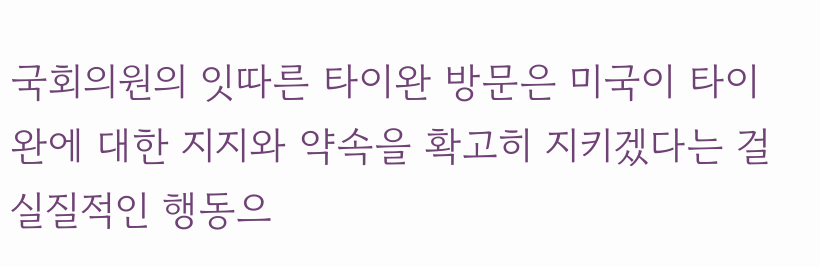국회의원의 잇따른 타이완 방문은 미국이 타이완에 대한 지지와 약속을 확고히 지키겠다는 걸 실질적인 행동으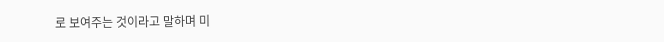로 보여주는 것이라고 말하며 미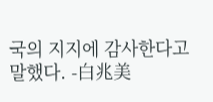국의 지지에 감사한다고 말했다. -白兆美